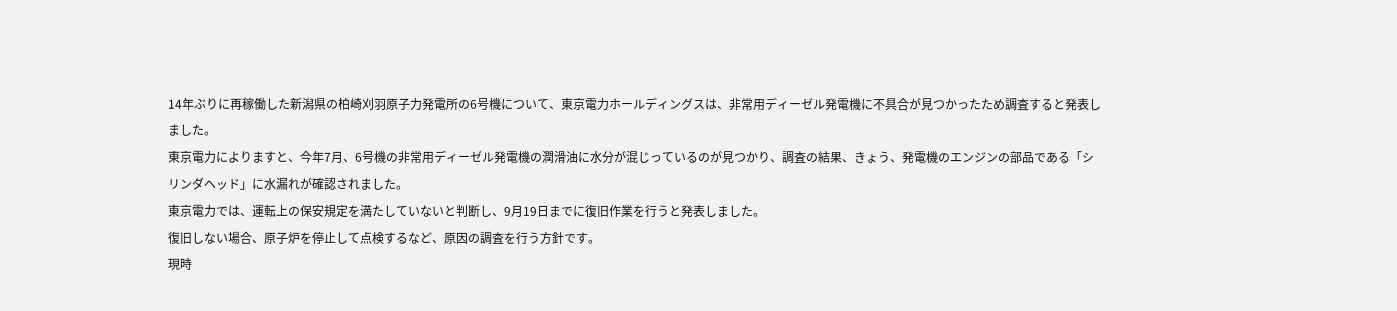14年ぶりに再稼働した新潟県の柏崎刈羽原子力発電所の6号機について、東京電力ホールディングスは、非常用ディーゼル発電機に不具合が見つかったため調査すると発表しました。
東京電力によりますと、今年7月、6号機の非常用ディーゼル発電機の潤滑油に水分が混じっているのが見つかり、調査の結果、きょう、発電機のエンジンの部品である「シリンダヘッド」に水漏れが確認されました。
東京電力では、運転上の保安規定を満たしていないと判断し、9月19日までに復旧作業を行うと発表しました。
復旧しない場合、原子炉を停止して点検するなど、原因の調査を行う方針です。
現時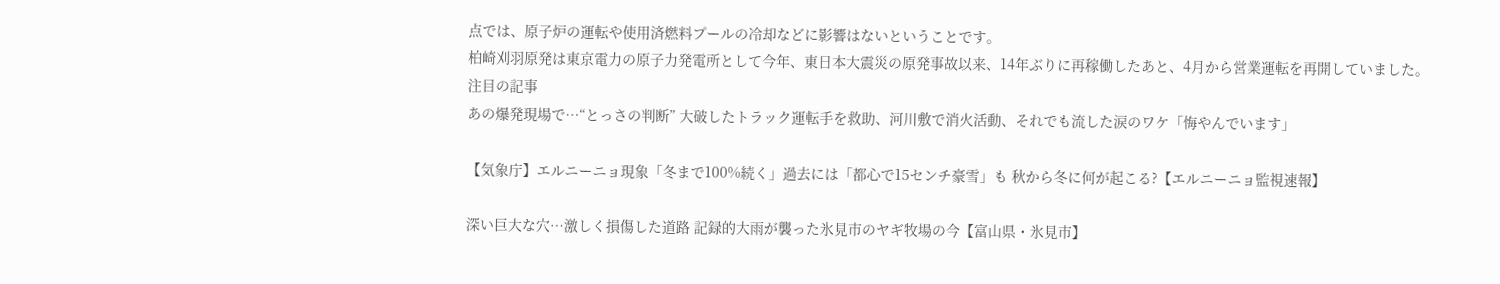点では、原子炉の運転や使用済燃料プールの冷却などに影響はないということです。
柏崎刈羽原発は東京電力の原子力発電所として今年、東日本大震災の原発事故以来、14年ぶりに再稼働したあと、4月から営業運転を再開していました。
注目の記事
あの爆発現場で…“とっさの判断” 大破したトラック運転手を救助、河川敷で消火活動、それでも流した涙のワケ「悔やんでいます」

【気象庁】エルニーニョ現象「冬まで100%続く」過去には「都心で15センチ豪雪」も 秋から冬に何が起こる?【エルニーニョ監視速報】

深い巨大な穴…激しく損傷した道路 記録的大雨が襲った氷見市のヤギ牧場の今【富山県・氷見市】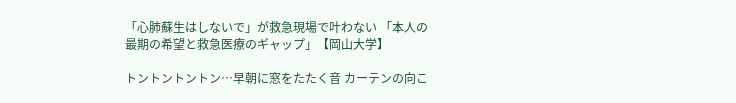「心肺蘇生はしないで」が救急現場で叶わない 「本人の最期の希望と救急医療のギャップ」【岡山大学】

トントントントン…早朝に窓をたたく音 カーテンの向こ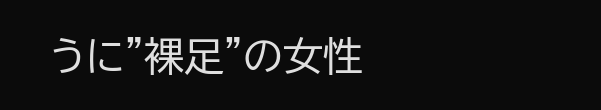うに"裸足"の女性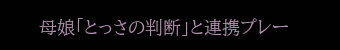母娘「とっさの判断」と連携プレー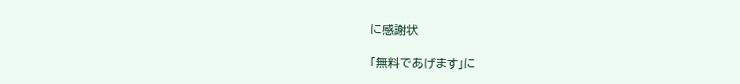に感謝状

「無料であげます」に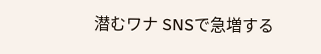潜むワナ SNSで急増する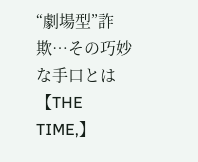“劇場型”詐欺…その巧妙な手口とは【THE TIME,】